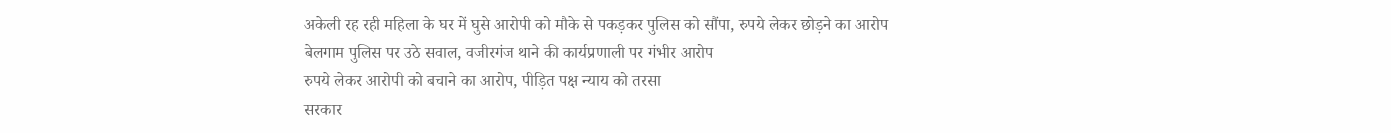अकेली रह रही महिला के घर में घुसे आरोपी को मौके से पकड़कर पुलिस को सौंपा, रुपये लेकर छोड़ने का आरोप
बेलगाम पुलिस पर उठे सवाल, वजीरगंज थाने की कार्यप्रणाली पर गंभीर आरोप
रुपये लेकर आरोपी को बचाने का आरोप, पीड़ित पक्ष न्याय को तरसा
सरकार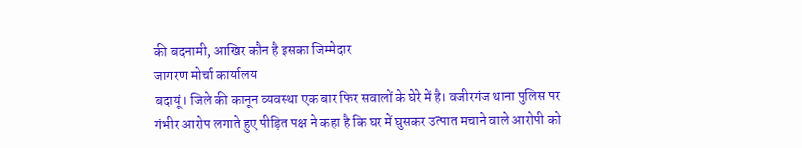की बदनामी, आखिर कौन है इसका जिम्मेदार
जागरण मोर्चा कार्यालय
बदायूं। जिले की कानून व्यवस्था एक बार फिर सवालों के घेरे में है। वजीरगंज थाना पुलिस पर गंभीर आरोप लगाते हुए पीड़ित पक्ष ने कहा है कि घर में घुसकर उत्पात मचाने वाले आरोपी को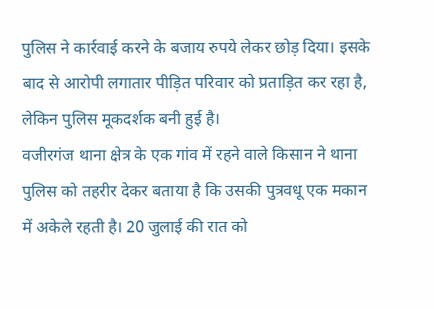पुलिस ने कार्रवाई करने के बजाय रुपये लेकर छोड़ दिया। इसके बाद से आरोपी लगातार पीड़ित परिवार को प्रताड़ित कर रहा है, लेकिन पुलिस मूकदर्शक बनी हुई है।
वजीरगंज थाना क्षेत्र के एक गांव में रहने वाले किसान ने थाना पुलिस को तहरीर देकर बताया है कि उसकी पुत्रवधू एक मकान में अकेले रहती है। 20 जुलाई की रात को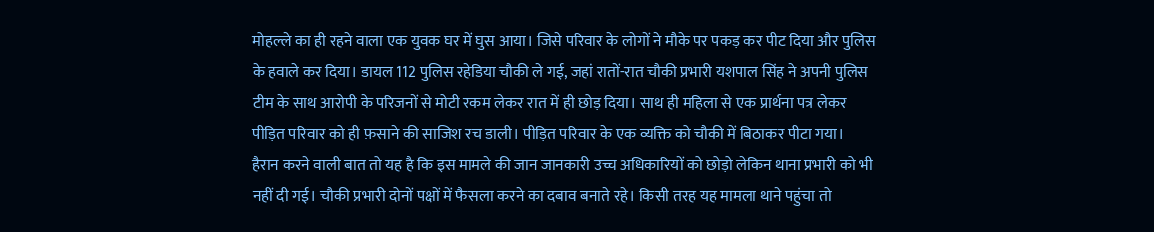मोहल्ले का ही रहने वाला एक युवक घर में घुस आया। जिसे परिवार के लोगों ने मौके पर पकड़ कर पीट दिया और पुलिस के हवाले कर दिया। डायल 112 पुलिस रहेडिया चौकी ले गई, जहां रातों-रात चौकी प्रभारी यशपाल सिंह ने अपनी पुलिस टीम के साथ आरोपी के परिजनों से मोटी रकम लेकर रात में ही छोड़ दिया। साथ ही महिला से एक प्रार्थना पत्र लेकर पीड़ित परिवार को ही फ़साने की साजिश रच डाली। पीड़ित परिवार के एक व्यक्ति को चौकी में बिठाकर पीटा गया।
हैरान करने वाली बात तो यह है कि इस मामले की जान जानकारी उच्च अधिकारियों को छोड़ो लेकिन थाना प्रभारी को भी नहीं दी गई। चौकी प्रभारी दोनों पक्षों में फैसला करने का दबाव बनाते रहे। किसी तरह यह मामला थाने पहुंचा तो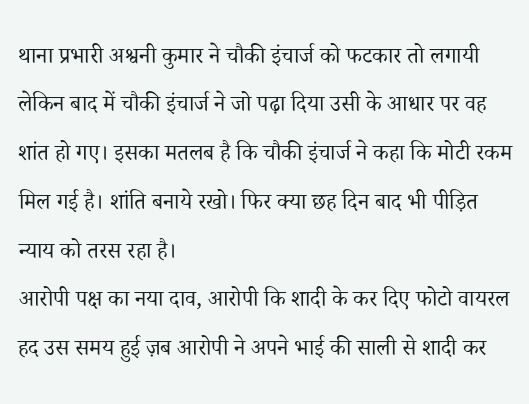थाना प्रभारी अश्वनी कुमार ने चौकी इंचार्ज को फटकार तो लगायी लेकिन बाद में चौकी इंचार्ज ने जो पढ़ा दिया उसी के आधार पर वह शांत हो गए। इसका मतलब है कि चौकी इंचार्ज ने कहा कि मोटी रकम मिल गई है। शांति बनाये रखो। फिर क्या छह दिन बाद भी पीड़ित न्याय को तरस रहा है।
आरोपी पक्ष का नया दाव, आरोपी कि शादी के कर दिए फोटो वायरल
हद उस समय हुई ज़ब आरोपी ने अपने भाई की साली से शादी कर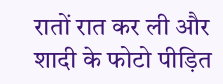रातों रात कर ली और शादी के फोटो पीड़ित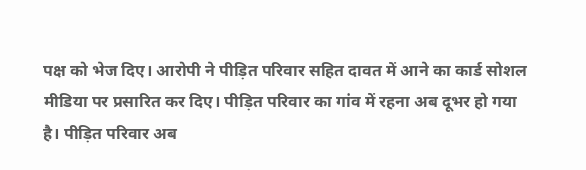पक्ष को भेज दिए। आरोपी ने पीड़ित परिवार सहित दावत में आने का कार्ड सोशल मीडिया पर प्रसारित कर दिए। पीड़ित परिवार का गांव में रहना अब दूभर हो गया है। पीड़ित परिवार अब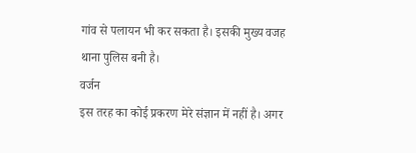गांव से पलायन भी कर सकता है। इसकी मुख्य वजह थाना पुलिस बनी है।
वर्जन
इस तरह का कोई प्रकरण मेरे संज्ञान में नहीं है। अगर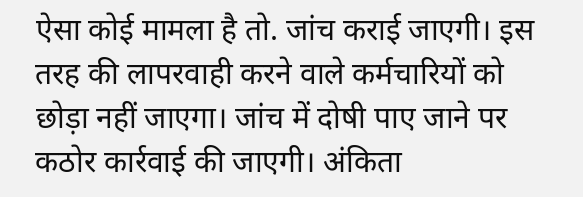ऐसा कोई मामला है तो. जांच कराई जाएगी। इस तरह की लापरवाही करने वाले कर्मचारियों को छोड़ा नहीं जाएगा। जांच में दोषी पाए जाने पर कठोर कार्रवाई की जाएगी। अंकिता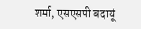शर्मा, एसएसपी बदायूं